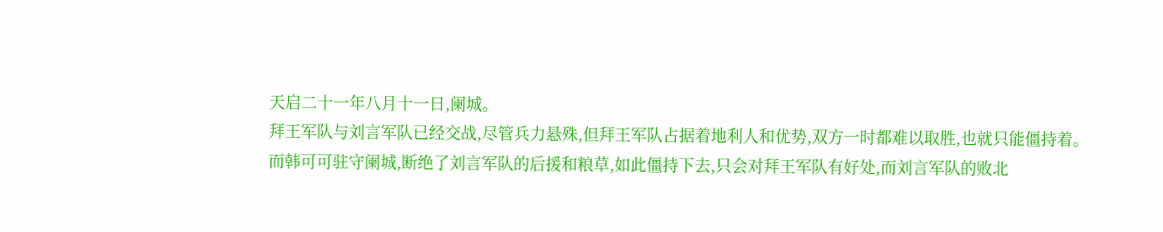天启二十一年八月十一日,阑城。
拜王军队与刘言军队已经交战,尽管兵力悬殊,但拜王军队占据着地利人和优势,双方一时都难以取胜,也就只能僵持着。
而韩可可驻守阑城,断绝了刘言军队的后援和粮草,如此僵持下去,只会对拜王军队有好处,而刘言军队的败北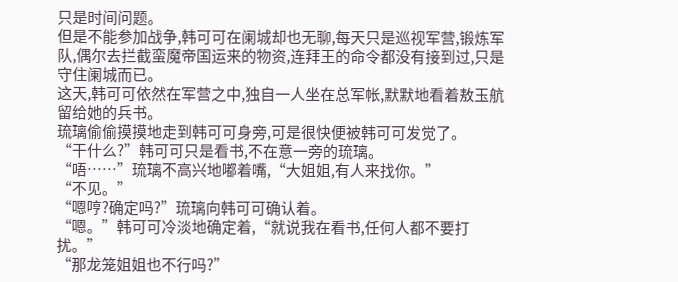只是时间问题。
但是不能参加战争,韩可可在阑城却也无聊,每天只是巡视军营,锻炼军队,偶尔去拦截蛮魔帝国运来的物资,连拜王的命令都没有接到过,只是守住阑城而已。
这天,韩可可依然在军营之中,独自一人坐在总军帐,默默地看着敖玉航留给她的兵书。
琉璃偷偷摸摸地走到韩可可身旁,可是很快便被韩可可发觉了。
“干什么?”韩可可只是看书,不在意一旁的琉璃。
“唔……”琉璃不高兴地嘟着嘴,“大姐姐,有人来找你。”
“不见。”
“嗯哼?确定吗?”琉璃向韩可可确认着。
“嗯。”韩可可冷淡地确定着,“就说我在看书,任何人都不要打扰。”
“那龙笼姐姐也不行吗?”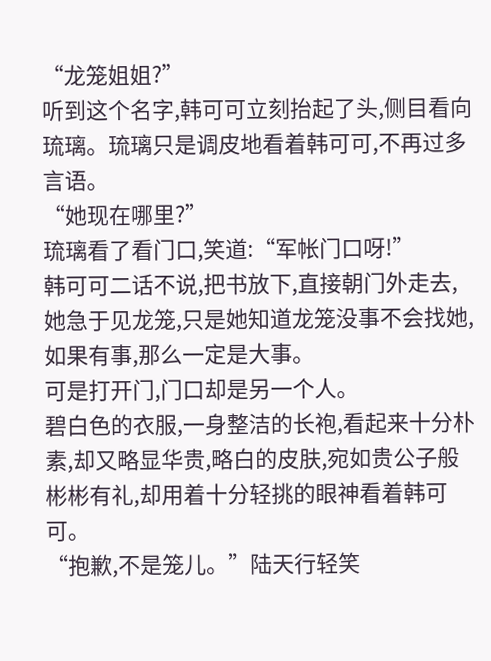“龙笼姐姐?”
听到这个名字,韩可可立刻抬起了头,侧目看向琉璃。琉璃只是调皮地看着韩可可,不再过多言语。
“她现在哪里?”
琉璃看了看门口,笑道:“军帐门口呀!”
韩可可二话不说,把书放下,直接朝门外走去,她急于见龙笼,只是她知道龙笼没事不会找她,如果有事,那么一定是大事。
可是打开门,门口却是另一个人。
碧白色的衣服,一身整洁的长袍,看起来十分朴素,却又略显华贵,略白的皮肤,宛如贵公子般彬彬有礼,却用着十分轻挑的眼神看着韩可可。
“抱歉,不是笼儿。”陆天行轻笑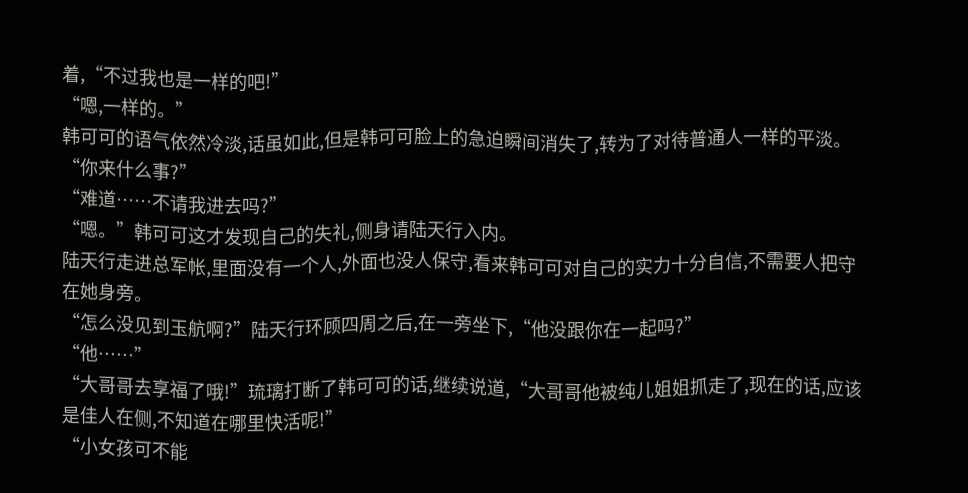着,“不过我也是一样的吧!”
“嗯,一样的。”
韩可可的语气依然冷淡,话虽如此,但是韩可可脸上的急迫瞬间消失了,转为了对待普通人一样的平淡。
“你来什么事?”
“难道……不请我进去吗?”
“嗯。”韩可可这才发现自己的失礼,侧身请陆天行入内。
陆天行走进总军帐,里面没有一个人,外面也没人保守,看来韩可可对自己的实力十分自信,不需要人把守在她身旁。
“怎么没见到玉航啊?”陆天行环顾四周之后,在一旁坐下,“他没跟你在一起吗?”
“他……”
“大哥哥去享福了哦!”琉璃打断了韩可可的话,继续说道,“大哥哥他被纯儿姐姐抓走了,现在的话,应该是佳人在侧,不知道在哪里快活呢!”
“小女孩可不能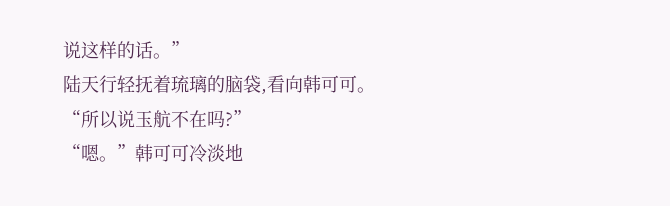说这样的话。”
陆天行轻抚着琉璃的脑袋,看向韩可可。
“所以说玉航不在吗?”
“嗯。”韩可可冷淡地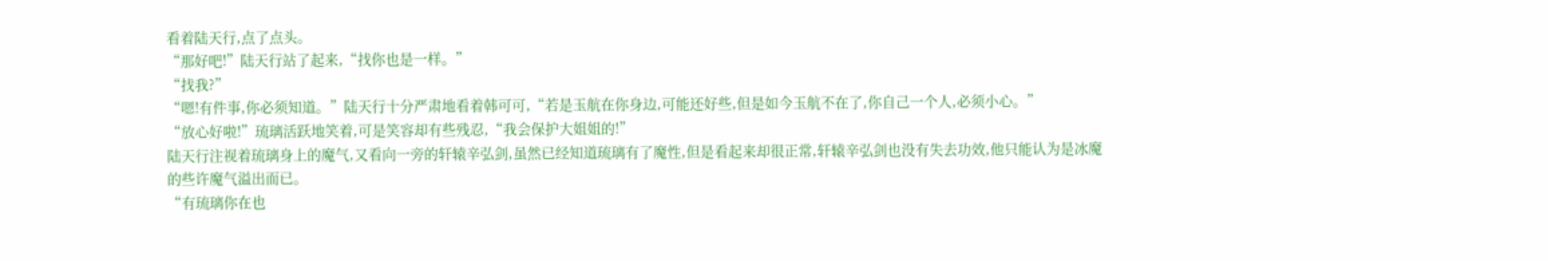看着陆天行,点了点头。
“那好吧!”陆天行站了起来,“找你也是一样。”
“找我?”
“嗯!有件事,你必须知道。”陆天行十分严肃地看着韩可可,“若是玉航在你身边,可能还好些,但是如今玉航不在了,你自己一个人,必须小心。”
“放心好啦!”琉璃活跃地笑着,可是笑容却有些残忍,“我会保护大姐姐的!”
陆天行注视着琉璃身上的魔气,又看向一旁的轩辕辛弘剑,虽然已经知道琉璃有了魔性,但是看起来却很正常,轩辕辛弘剑也没有失去功效,他只能认为是冰魔的些许魔气溢出而已。
“有琉璃你在也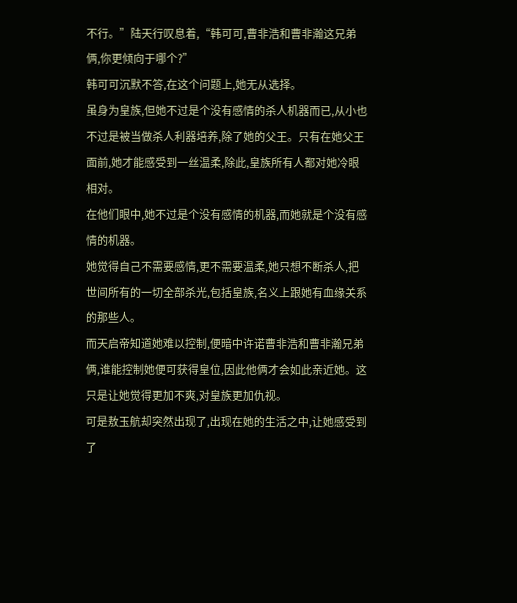不行。”陆天行叹息着,“韩可可,曹非浩和曹非瀚这兄弟俩,你更倾向于哪个?”
韩可可沉默不答,在这个问题上,她无从选择。
虽身为皇族,但她不过是个没有感情的杀人机器而已,从小也不过是被当做杀人利器培养,除了她的父王。只有在她父王面前,她才能感受到一丝温柔,除此,皇族所有人都对她冷眼相对。
在他们眼中,她不过是个没有感情的机器,而她就是个没有感情的机器。
她觉得自己不需要感情,更不需要温柔,她只想不断杀人,把世间所有的一切全部杀光,包括皇族,名义上跟她有血缘关系的那些人。
而天启帝知道她难以控制,便暗中许诺曹非浩和曹非瀚兄弟俩,谁能控制她便可获得皇位,因此他俩才会如此亲近她。这只是让她觉得更加不爽,对皇族更加仇视。
可是敖玉航却突然出现了,出现在她的生活之中,让她感受到了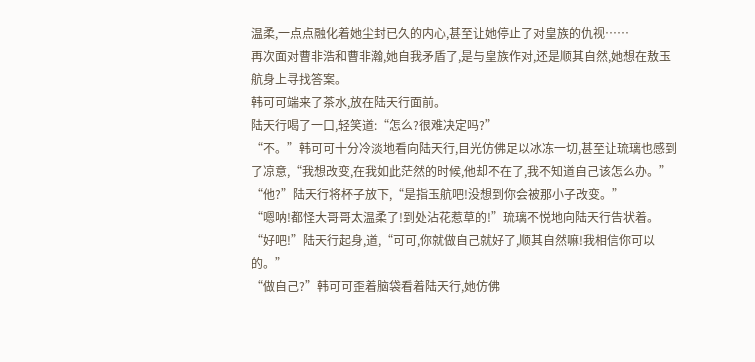温柔,一点点融化着她尘封已久的内心,甚至让她停止了对皇族的仇视……
再次面对曹非浩和曹非瀚,她自我矛盾了,是与皇族作对,还是顺其自然,她想在敖玉航身上寻找答案。
韩可可端来了茶水,放在陆天行面前。
陆天行喝了一口,轻笑道:“怎么?很难决定吗?”
“不。”韩可可十分冷淡地看向陆天行,目光仿佛足以冰冻一切,甚至让琉璃也感到了凉意,“我想改变,在我如此茫然的时候,他却不在了,我不知道自己该怎么办。”
“他?”陆天行将杯子放下,“是指玉航吧!没想到你会被那小子改变。”
“嗯呐!都怪大哥哥太温柔了!到处沾花惹草的!”琉璃不悦地向陆天行告状着。
“好吧!”陆天行起身,道,“可可,你就做自己就好了,顺其自然嘛!我相信你可以的。”
“做自己?”韩可可歪着脑袋看着陆天行,她仿佛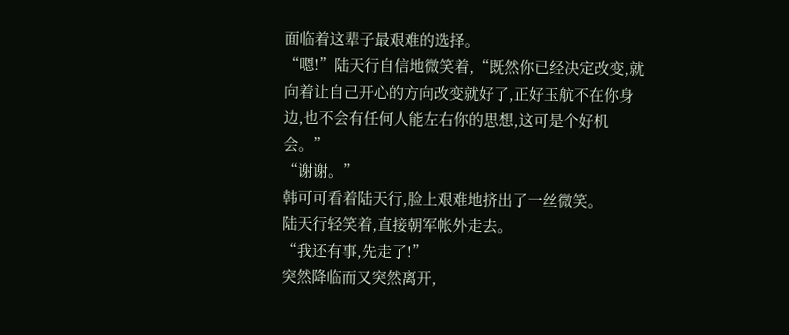面临着这辈子最艰难的选择。
“嗯!”陆天行自信地微笑着,“既然你已经决定改变,就向着让自己开心的方向改变就好了,正好玉航不在你身边,也不会有任何人能左右你的思想,这可是个好机会。”
“谢谢。”
韩可可看着陆天行,脸上艰难地挤出了一丝微笑。
陆天行轻笑着,直接朝军帐外走去。
“我还有事,先走了!”
突然降临而又突然离开,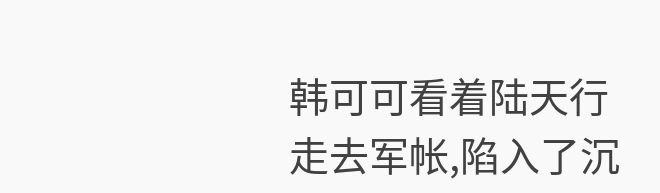韩可可看着陆天行走去军帐,陷入了沉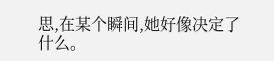思,在某个瞬间,她好像决定了什么。